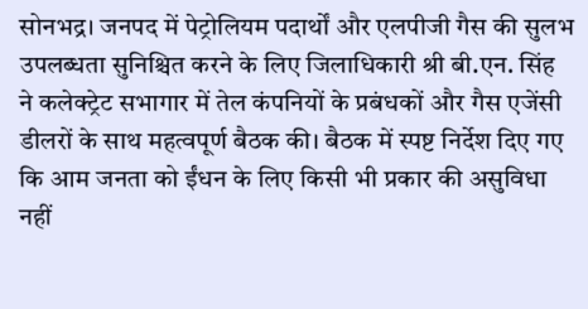सोनभद्र। जनपद में पेट्रोलियम पदार्थों और एलपीजी गैस की सुलभ उपलब्धता सुनिश्चित करने के लिए जिलाधिकारी श्री बी.एन. सिंह ने कलेक्ट्रेट सभागार में तेल कंपनियों के प्रबंधकों और गैस एजेंसी डीलरों के साथ महत्वपूर्ण बैठक की। बैठक में स्पष्ट निर्देश दिए गए कि आम जनता को ईंधन के लिए किसी भी प्रकार की असुविधा नहीं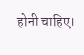होनी चाहिए।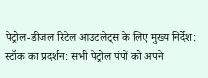पेट्रोल-डीजल रिटेल आउटलेट्स के लिए मुख्य निर्देश:
स्टॉक का प्रदर्शन: सभी पेट्रोल पंपों को अपने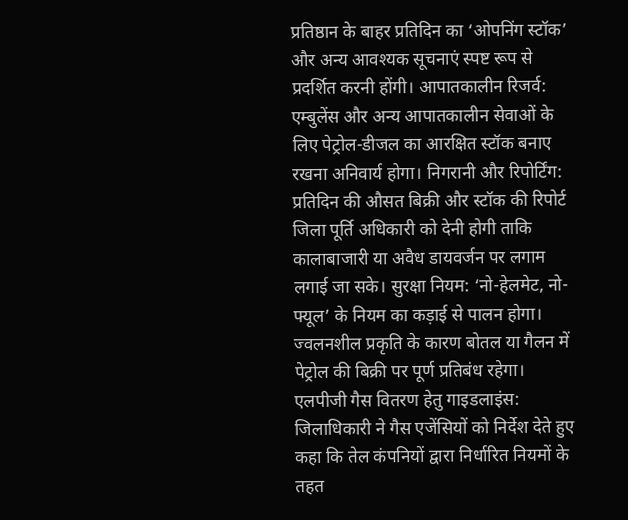प्रतिष्ठान के बाहर प्रतिदिन का ‘ओपनिंग स्टॉक’ और अन्य आवश्यक सूचनाएं स्पष्ट रूप से प्रदर्शित करनी होंगी। आपातकालीन रिजर्व: एम्बुलेंस और अन्य आपातकालीन सेवाओं के लिए पेट्रोल-डीजल का आरक्षित स्टॉक बनाए रखना अनिवार्य होगा। निगरानी और रिपोर्टिंग: प्रतिदिन की औसत बिक्री और स्टॉक की रिपोर्ट जिला पूर्ति अधिकारी को देनी होगी ताकि कालाबाजारी या अवैध डायवर्जन पर लगाम लगाई जा सके। सुरक्षा नियम: ‘नो-हेलमेट, नो-फ्यूल’ के नियम का कड़ाई से पालन होगा। ज्वलनशील प्रकृति के कारण बोतल या गैलन में पेट्रोल की बिक्री पर पूर्ण प्रतिबंध रहेगा।
एलपीजी गैस वितरण हेतु गाइडलाइंस:
जिलाधिकारी ने गैस एजेंसियों को निर्देश देते हुए कहा कि तेल कंपनियों द्वारा निर्धारित नियमों के तहत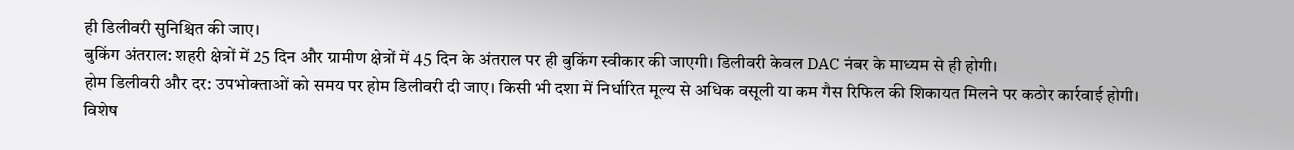ही डिलीवरी सुनिश्चित की जाए।
बुकिंग अंतराल: शहरी क्षेत्रों में 25 दिन और ग्रामीण क्षेत्रों में 45 दिन के अंतराल पर ही बुकिंग स्वीकार की जाएगी। डिलीवरी केवल DAC नंबर के माध्यम से ही होगी।
होम डिलीवरी और दर: उपभोक्ताओं को समय पर होम डिलीवरी दी जाए। किसी भी दशा में निर्धारित मूल्य से अधिक वसूली या कम गैस रिफिल की शिकायत मिलने पर कठोर कार्रवाई होगी।
विशेष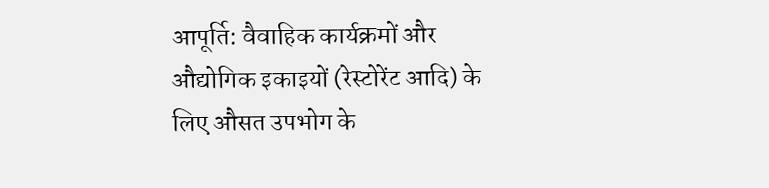आपूर्ति: वैवाहिक कार्यक्रमों और औद्योगिक इकाइयों (रेस्टोरेंट आदि) के लिए औसत उपभोग के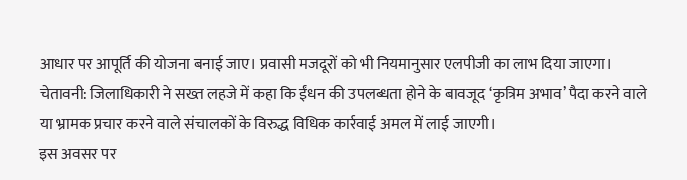आधार पर आपूर्ति की योजना बनाई जाए। प्रवासी मजदूरों को भी नियमानुसार एलपीजी का लाभ दिया जाएगा। चेतावनी: जिलाधिकारी ने सख्त लहजे में कहा कि ईंधन की उपलब्धता होने के बावजूद ‘कृत्रिम अभाव’ पैदा करने वाले या भ्रामक प्रचार करने वाले संचालकों के विरुद्ध विधिक कार्रवाई अमल में लाई जाएगी।
इस अवसर पर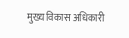मुख्य विकास अधिकारी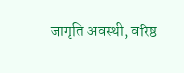जागृति अवस्थी, वरिष्ठ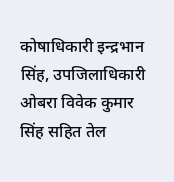कोषाधिकारी इन्द्रभान सिंह, उपजिलाधिकारी ओबरा विवेक कुमार सिंह सहित तेल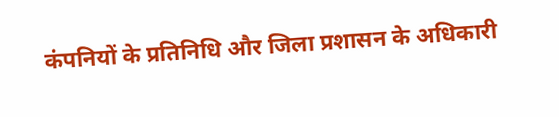कंपनियों के प्रतिनिधि और जिला प्रशासन के अधिकारी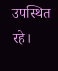उपस्थित रहे।